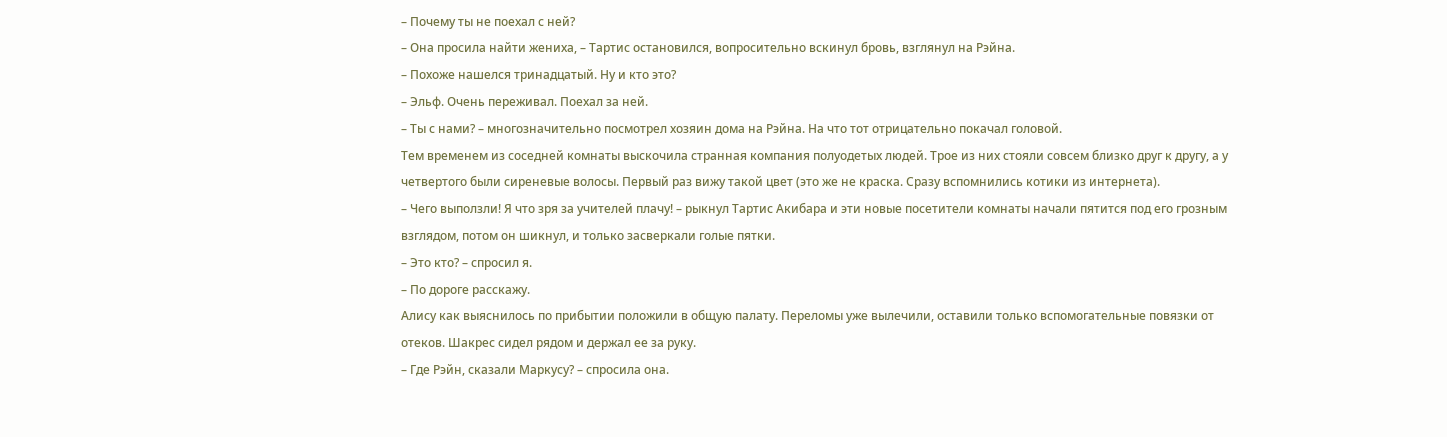– Почему ты не поехал с ней?
– Она просила найти жениха, – Тартис остановился, вопросительно вскинул бровь, взглянул на Рэйна.
– Похоже нашелся тринадцатый. Ну и кто это?
– Эльф. Очень переживал. Поехал за ней.
– Ты с нами? – многозначительно посмотрел хозяин дома на Рэйна. На что тот отрицательно покачал головой.
Тем временем из соседней комнаты выскочила странная компания полуодетых людей. Трое из них стояли совсем близко друг к другу, а у четвертого были сиреневые волосы. Первый раз вижу такой цвет (это же не краска. Сразу вспомнились котики из интернета).
– Чего выползли! Я что зря за учителей плачу! – рыкнул Тартис Акибара и эти новые посетители комнаты начали пятится под его грозным взглядом, потом он шикнул, и только засверкали голые пятки.
– Это кто? – спросил я.
– По дороге расскажу.
Алису как выяснилось по прибытии положили в общую палату. Переломы уже вылечили, оставили только вспомогательные повязки от отеков. Шакрес сидел рядом и держал ее за руку.
– Где Рэйн, сказали Маркусу? – спросила она.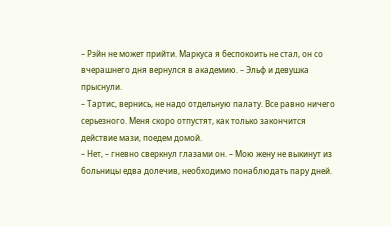– Рэйн не может прийти. Маркуса я беспокоить не стал, он со вчерашнего дня вернулся в академию. – Эльф и девушка прыснули.
– Тартис, вернись, не надо отдельную палату. Все равно ничего серьезного. Меня скоро отпустят, как только закончится действие мази, поедем домой.
– Нет, – гневно сверкнул глазами он. – Мою жену не выкинут из больницы едва долечив, необходимо понаблюдать пару дней.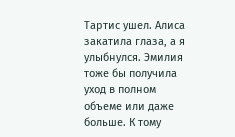Тартис ушел. Алиса закатила глаза, а я улыбнулся. Эмилия тоже бы получила уход в полном объеме или даже больше. К тому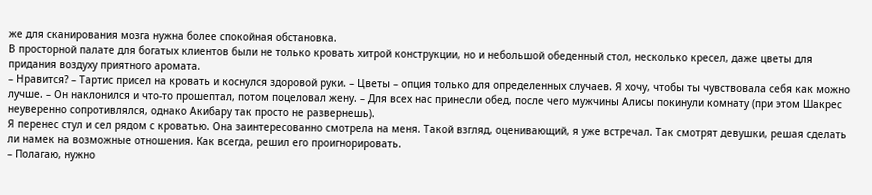же для сканирования мозга нужна более спокойная обстановка.
В просторной палате для богатых клиентов были не только кровать хитрой конструкции, но и небольшой обеденный стол, несколько кресел, даже цветы для придания воздуху приятного аромата.
– Нравится? – Тартис присел на кровать и коснулся здоровой руки. – Цветы – опция только для определенных случаев. Я хочу, чтобы ты чувствовала себя как можно лучше. – Он наклонился и что-то прошептал, потом поцеловал жену. – Для всех нас принесли обед, после чего мужчины Алисы покинули комнату (при этом Шакрес неуверенно сопротивлялся, однако Акибару так просто не развернешь).
Я перенес стул и сел рядом с кроватью. Она заинтересованно смотрела на меня. Такой взгляд, оценивающий, я уже встречал. Так смотрят девушки, решая сделать ли намек на возможные отношения. Как всегда, решил его проигнорировать.
– Полагаю, нужно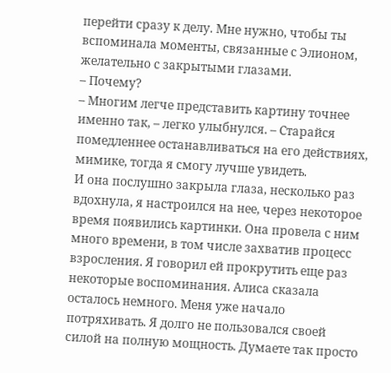перейти сразу к делу. Мне нужно, чтобы ты вспоминала моменты, связанные с Элионом, желательно с закрытыми глазами.
– Почему?
– Многим легче представить картину точнее именно так, – легко улыбнулся. – Старайся помедленнее останавливаться на его действиях, мимике, тогда я смогу лучше увидеть.
И она послушно закрыла глаза, несколько раз вдохнула, я настроился на нее, через некоторое время появились картинки. Она провела с ним много времени, в том числе захватив процесс взросления. Я говорил ей прокрутить еще раз некоторые воспоминания. Алиса сказала осталось немного. Меня уже начало потряхивать. Я долго не пользовался своей силой на полную мощность. Думаете так просто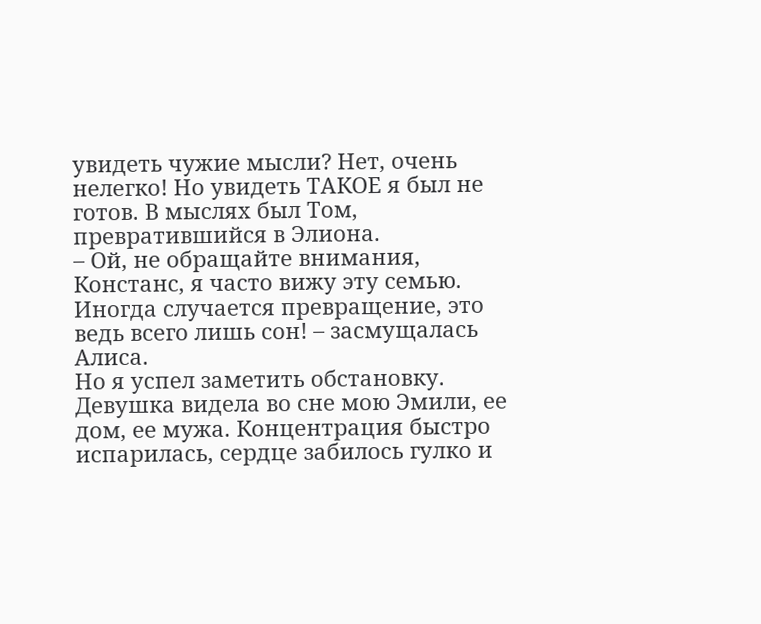увидеть чужие мысли? Нет, очень нелегко! Но увидеть ТАКОЕ я был не готов. В мыслях был Том, превратившийся в Элиона.
– Ой, не обращайте внимания, Констанс, я часто вижу эту семью. Иногда случается превращение, это ведь всего лишь сон! – засмущалась Алиса.
Но я успел заметить обстановку. Девушка видела во сне мою Эмили, ее дом, ее мужа. Концентрация быстро испарилась, сердце забилось гулко и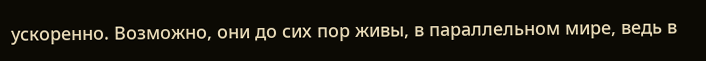ускоренно. Возможно, они до сих пор живы, в параллельном мире, ведь в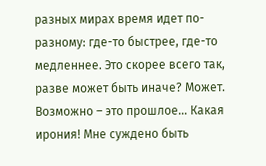разных мирах время идет по-разному: где-то быстрее, где-то медленнее. Это скорее всего так, разве может быть иначе? Может. Возможно – это прошлое… Какая ирония! Мне суждено быть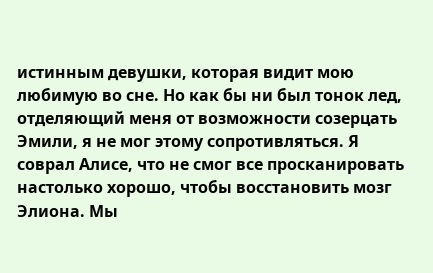истинным девушки, которая видит мою любимую во сне. Но как бы ни был тонок лед, отделяющий меня от возможности созерцать Эмили, я не мог этому сопротивляться. Я соврал Алисе, что не смог все просканировать настолько хорошо, чтобы восстановить мозг Элиона. Мы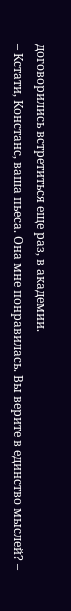договорились встретиться еще раз, в академии.
– Кстати, Констанс, ваша пьеса. Она мне понравилась. Вы верите в единство мыслей? –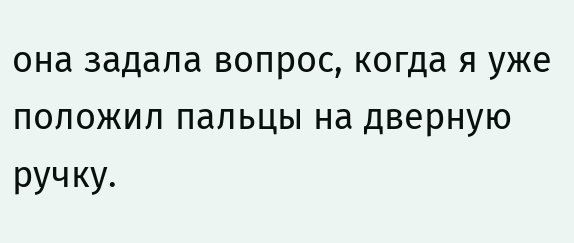она задала вопрос, когда я уже положил пальцы на дверную ручку.